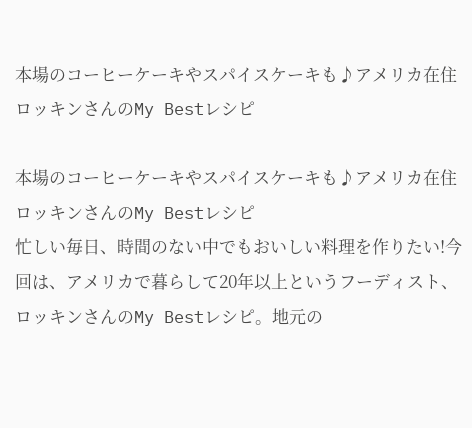本場のコーヒーケーキやスパイスケーキも♪アメリカ在住ロッキンさんのMy Bestレシピ

本場のコーヒーケーキやスパイスケーキも♪アメリカ在住ロッキンさんのMy Bestレシピ
忙しい毎日、時間のない中でもおいしい料理を作りたい!今回は、アメリカで暮らして20年以上というフーディスト、ロッキンさんのMy Bestレシピ。地元の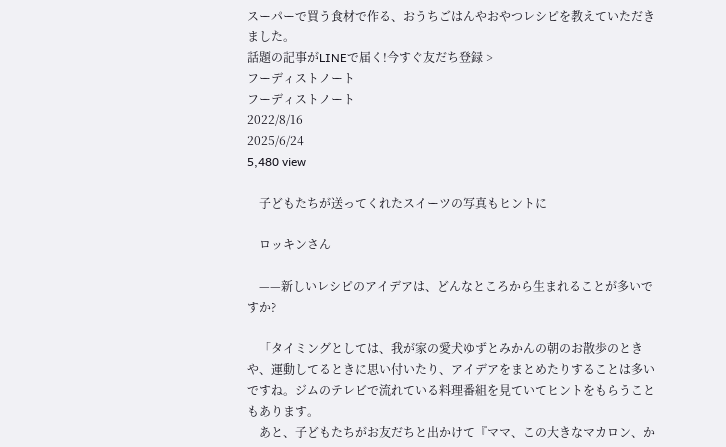スーパーで買う食材で作る、おうちごはんやおやつレシピを教えていただきました。
話題の記事がLINEで届く!今すぐ友だち登録 >
フーディストノート
フーディストノート
2022/8/16
2025/6/24
5,480 view

    子どもたちが送ってくれたスイーツの写真もヒントに

    ロッキンさん

    ——新しいレシピのアイデアは、どんなところから生まれることが多いですか?

    「タイミングとしては、我が家の愛犬ゆずとみかんの朝のお散歩のときや、運動してるときに思い付いたり、アイデアをまとめたりすることは多いですね。ジムのテレビで流れている料理番組を見ていてヒントをもらうこともあります。
    あと、子どもたちがお友だちと出かけて『ママ、この大きなマカロン、か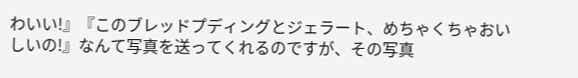わいい!』『このブレッドプディングとジェラート、めちゃくちゃおいしいの!』なんて写真を送ってくれるのですが、その写真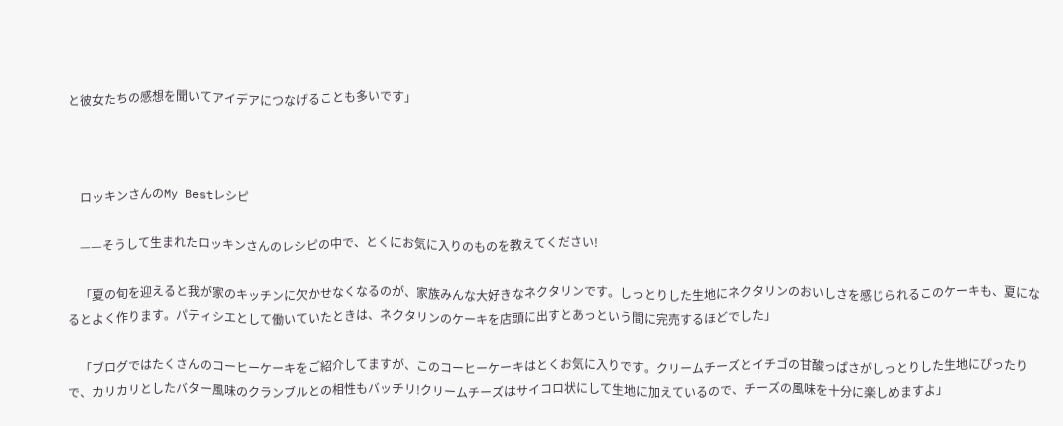と彼女たちの感想を聞いてアイデアにつなげることも多いです」



    ロッキンさんのMy Bestレシピ

    ——そうして生まれたロッキンさんのレシピの中で、とくにお気に入りのものを教えてください!

    「夏の旬を迎えると我が家のキッチンに欠かせなくなるのが、家族みんな大好きなネクタリンです。しっとりした生地にネクタリンのおいしさを感じられるこのケーキも、夏になるとよく作ります。パティシエとして働いていたときは、ネクタリンのケーキを店頭に出すとあっという間に完売するほどでした」

    「ブログではたくさんのコーヒーケーキをご紹介してますが、このコーヒーケーキはとくお気に入りです。クリームチーズとイチゴの甘酸っぱさがしっとりした生地にぴったりで、カリカリとしたバター風味のクランブルとの相性もバッチリ!クリームチーズはサイコロ状にして生地に加えているので、チーズの風味を十分に楽しめますよ」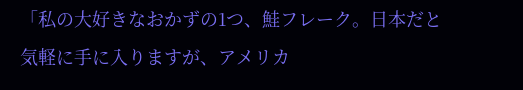「私の大好きなおかずの1つ、鮭フレーク。日本だと気軽に手に入りますが、アメリカ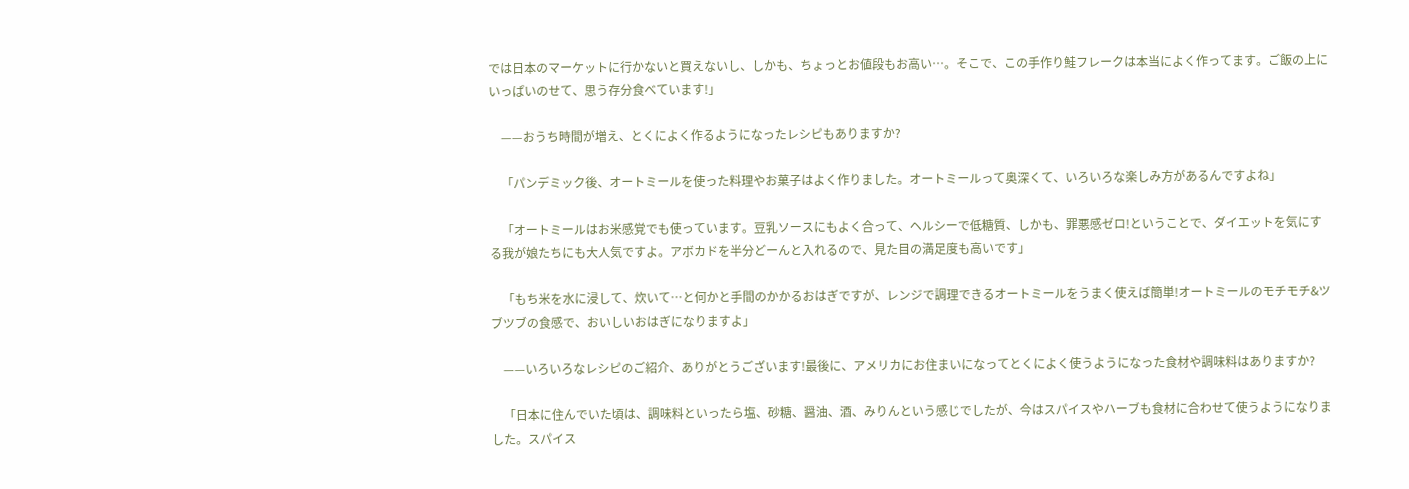では日本のマーケットに行かないと買えないし、しかも、ちょっとお値段もお高い…。そこで、この手作り鮭フレークは本当によく作ってます。ご飯の上にいっぱいのせて、思う存分食べています!」

    ——おうち時間が増え、とくによく作るようになったレシピもありますか?

    「パンデミック後、オートミールを使った料理やお菓子はよく作りました。オートミールって奥深くて、いろいろな楽しみ方があるんですよね」

    「オートミールはお米感覚でも使っています。豆乳ソースにもよく合って、ヘルシーで低糖質、しかも、罪悪感ゼロ!ということで、ダイエットを気にする我が娘たちにも大人気ですよ。アボカドを半分どーんと入れるので、見た目の満足度も高いです」

    「もち米を水に浸して、炊いて…と何かと手間のかかるおはぎですが、レンジで調理できるオートミールをうまく使えば簡単!オートミールのモチモチ&ツブツブの食感で、おいしいおはぎになりますよ」

    ——いろいろなレシピのご紹介、ありがとうございます!最後に、アメリカにお住まいになってとくによく使うようになった食材や調味料はありますか?

    「日本に住んでいた頃は、調味料といったら塩、砂糖、醤油、酒、みりんという感じでしたが、今はスパイスやハーブも食材に合わせて使うようになりました。スパイス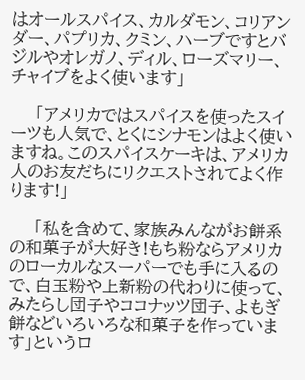はオールスパイス、カルダモン、コリアンダー、パプリカ、クミン、ハーブですとバジルやオレガノ、ディル、ローズマリー、チャイブをよく使います」

    「アメリカではスパイスを使ったスイーツも人気で、とくにシナモンはよく使いますね。このスパイスケーキは、アメリカ人のお友だちにリクエストされてよく作ります!」

    「私を含めて、家族みんながお餅系の和菓子が大好き!もち粉ならアメリカのローカルなスーパーでも手に入るので、白玉粉や上新粉の代わりに使って、みたらし団子やココナッツ団子、よもぎ餅などいろいろな和菓子を作っています」というロ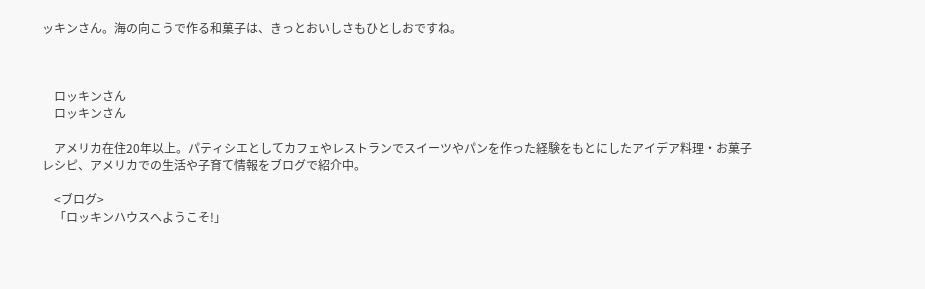ッキンさん。海の向こうで作る和菓子は、きっとおいしさもひとしおですね。



    ロッキンさん
    ロッキンさん

    アメリカ在住20年以上。パティシエとしてカフェやレストランでスイーツやパンを作った経験をもとにしたアイデア料理・お菓子レシピ、アメリカでの生活や子育て情報をブログで紹介中。

    <ブログ>
    「ロッキンハウスへようこそ!」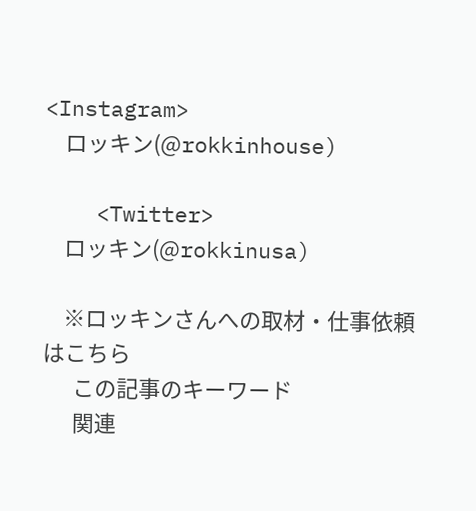<Instagram>
    ロッキン(@rokkinhouse)

    <Twitter>
    ロッキン(@rokkinusa)

    ※ロッキンさんへの取材・仕事依頼はこちら
      この記事のキーワード
      関連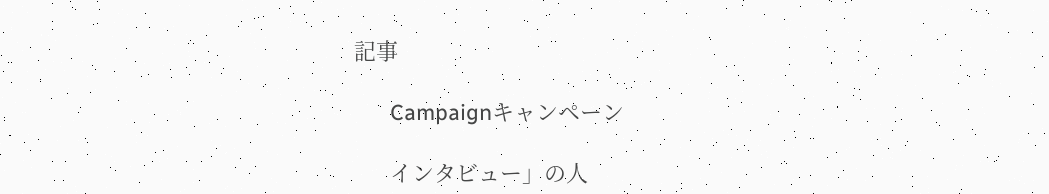記事

      Campaignキャンペーン

      インタビュー」の人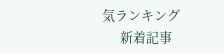気ランキング
      新着記事